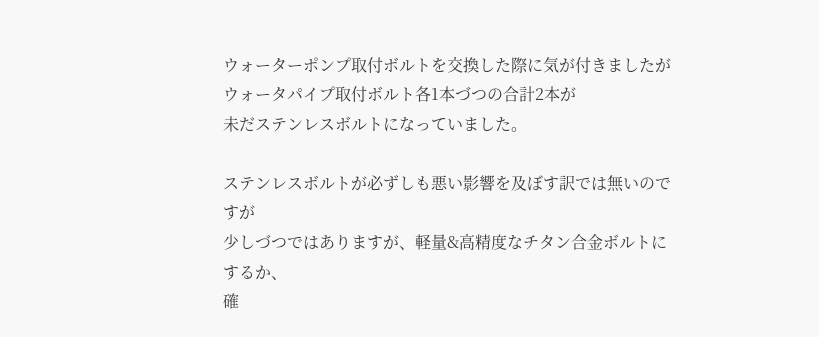ウォーターポンプ取付ボルトを交換した際に気が付きましたが
ウォータパイプ取付ボルト各1本づつの合計2本が
未だステンレスボルトになっていました。

ステンレスボルトが必ずしも悪い影響を及ぼす訳では無いのですが
少しづつではありますが、軽量&高精度なチタン合金ボルトにするか、
確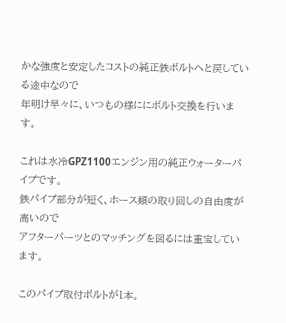かな強度と安定したコストの純正鉄ボルトへと戻している途中なので
年明け早々に、いつもの様ににボルト交換を行います。

これは水冷GPZ1100エンジン用の純正ウォーターパイプです。
鉄パイプ部分が短く、ホース類の取り回しの自由度が高いので
アフターパーツとのマッチングを図るには重宝しています。

このパイプ取付ボルトが1本。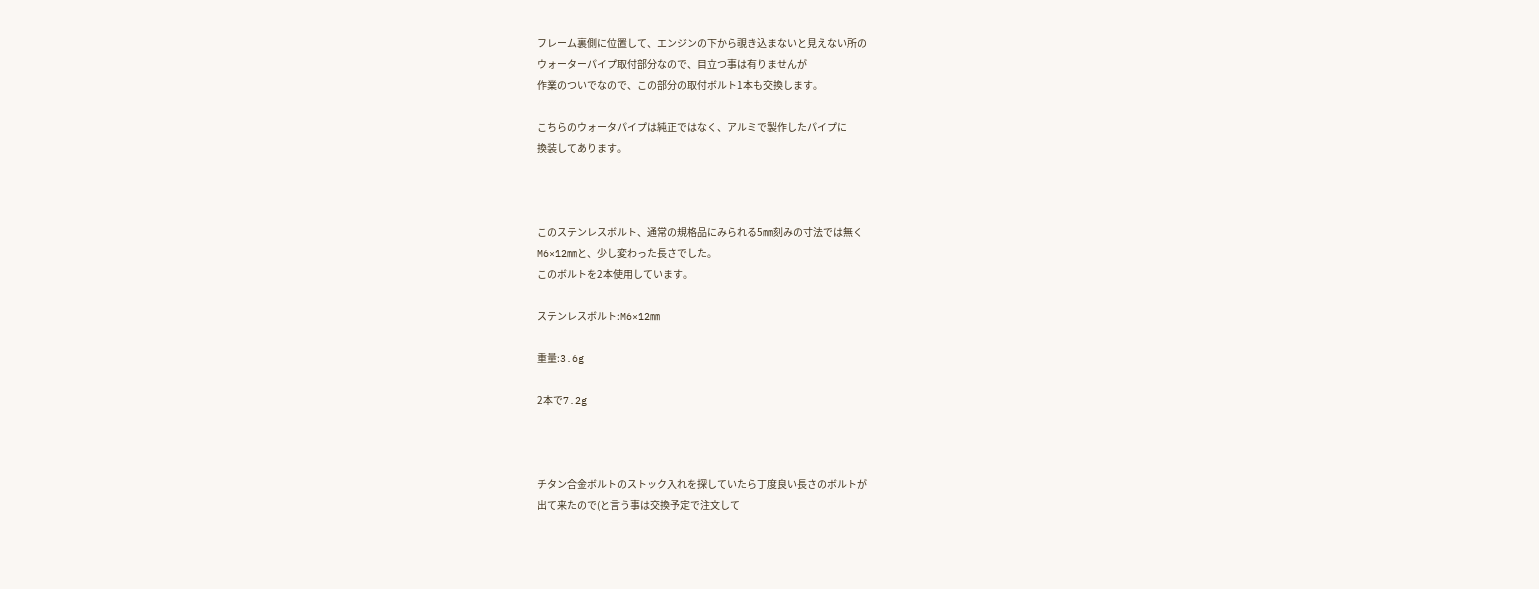フレーム裏側に位置して、エンジンの下から覗き込まないと見えない所の
ウォーターパイプ取付部分なので、目立つ事は有りませんが
作業のついでなので、この部分の取付ボルト1本も交換します。

こちらのウォータパイプは純正ではなく、アルミで製作したパイプに
換装してあります。



このステンレスボルト、通常の規格品にみられる5㎜刻みの寸法では無く
M6×12㎜と、少し変わった長さでした。
このボルトを2本使用しています。

ステンレスボルト:M6×12㎜

重量:3.6g

2本で7.2g



チタン合金ボルトのストック入れを探していたら丁度良い長さのボルトが
出て来たので(と言う事は交換予定で注文して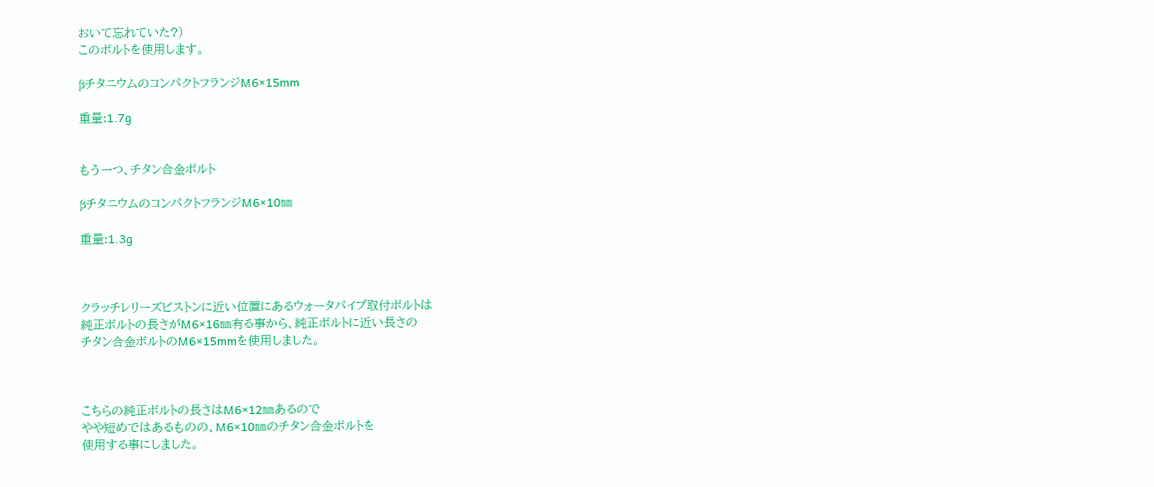おいて忘れていた?)
このボルトを使用します。

βチタニウムのコンパクトフランジM6×15mm

重量:1.7g


もう一つ、チタン合金ボルト

βチタニウムのコンパクトフランジM6×10㎜

重量:1.3g



クラッチレリーズピストンに近い位置にあるウォータパイプ取付ボルトは
純正ボルトの長さがM6×16㎜有る事から、純正ボルトに近い長さの
チタン合金ボルトのM6×15mmを使用しました。



こちらの純正ボルトの長さはM6×12㎜あるので
やや短めではあるものの、M6×10㎜のチタン合金ボルトを
使用する事にしました。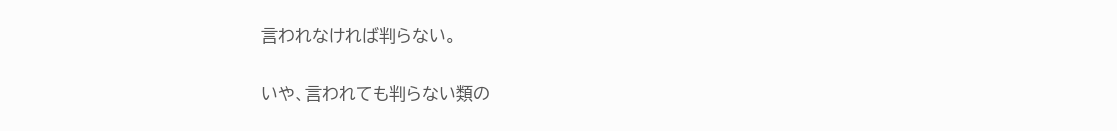言われなければ判らない。

いや、言われても判らない類の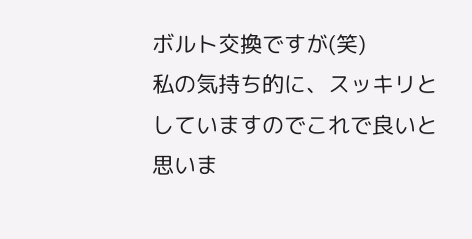ボルト交換ですが(笑)
私の気持ち的に、スッキリとしていますのでこれで良いと思いま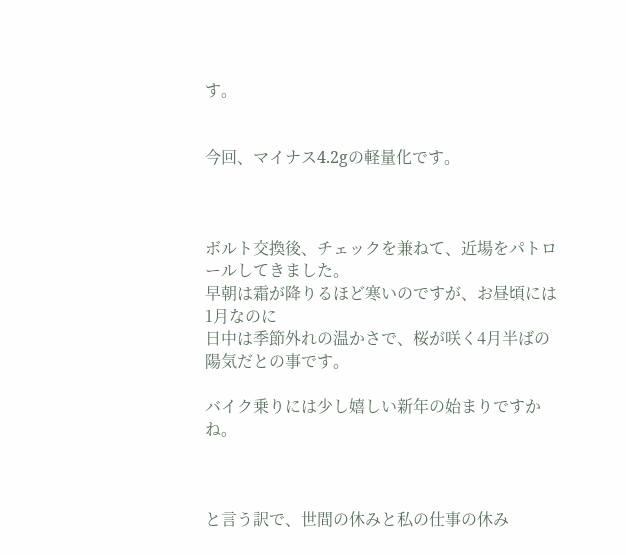す。


今回、マイナス4.2gの軽量化です。



ボルト交換後、チェックを兼ねて、近場をパトロールしてきました。
早朝は霜が降りるほど寒いのですが、お昼頃には1月なのに
日中は季節外れの温かさで、桜が咲く4月半ばの陽気だとの事です。

バイク乗りには少し嬉しい新年の始まりですかね。



と言う訳で、世間の休みと私の仕事の休み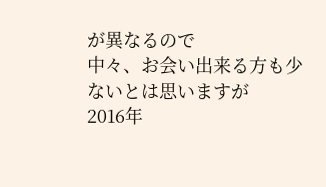が異なるので
中々、お会い出来る方も少ないとは思いますが
2016年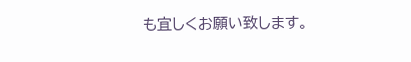も宜しくお願い致します。